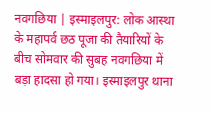नवगछिया | इस्माइलपुर: लोक आस्था के महापर्व छठ पूजा की तैयारियों के बीच सोमवार की सुबह नवगछिया में बड़ा हादसा हो गया। इस्माइलपुर थाना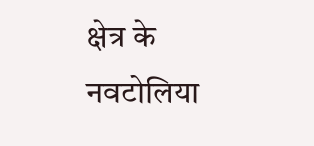क्षेत्र के नवटोलिया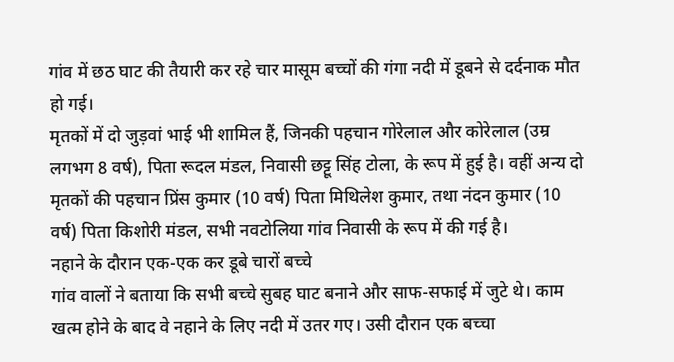गांव में छठ घाट की तैयारी कर रहे चार मासूम बच्चों की गंगा नदी में डूबने से दर्दनाक मौत हो गई।
मृतकों में दो जुड़वां भाई भी शामिल हैं, जिनकी पहचान गोरेलाल और कोरेलाल (उम्र लगभग 8 वर्ष), पिता रूदल मंडल, निवासी छट्टू सिंह टोला, के रूप में हुई है। वहीं अन्य दो मृतकों की पहचान प्रिंस कुमार (10 वर्ष) पिता मिथिलेश कुमार, तथा नंदन कुमार (10 वर्ष) पिता किशोरी मंडल, सभी नवटोलिया गांव निवासी के रूप में की गई है।
नहाने के दौरान एक-एक कर डूबे चारों बच्चे
गांव वालों ने बताया कि सभी बच्चे सुबह घाट बनाने और साफ-सफाई में जुटे थे। काम खत्म होने के बाद वे नहाने के लिए नदी में उतर गए। उसी दौरान एक बच्चा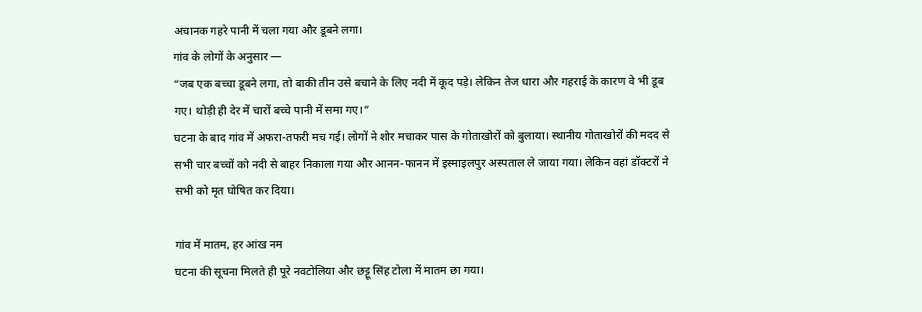अचानक गहरे पानी में चला गया और डूबने लगा।
गांव के लोगों के अनुसार —
“जब एक बच्चा डूबने लगा, तो बाकी तीन उसे बचाने के लिए नदी में कूद पड़े। लेकिन तेज धारा और गहराई के कारण वे भी डूब गए। थोड़ी ही देर में चारों बच्चे पानी में समा गए।”
घटना के बाद गांव में अफरा-तफरी मच गई। लोगों ने शोर मचाकर पास के गोताखोरों को बुलाया। स्थानीय गोताखोरों की मदद से सभी चार बच्चों को नदी से बाहर निकाला गया और आनन-फानन में इस्माइलपुर अस्पताल ले जाया गया। लेकिन वहां डॉक्टरों ने सभी को मृत घोषित कर दिया।

गांव में मातम, हर आंख नम
घटना की सूचना मिलते ही पूरे नवटोलिया और छट्टू सिंह टोला में मातम छा गया।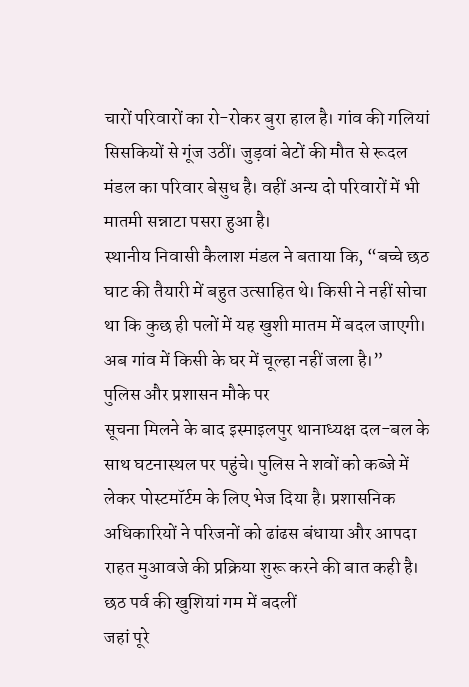चारों परिवारों का रो-रोकर बुरा हाल है। गांव की गलियां सिसकियों से गूंज उठीं। जुड़वां बेटों की मौत से रूदल मंडल का परिवार बेसुध है। वहीं अन्य दो परिवारों में भी मातमी सन्नाटा पसरा हुआ है।
स्थानीय निवासी कैलाश मंडल ने बताया कि, “बच्चे छठ घाट की तैयारी में बहुत उत्साहित थे। किसी ने नहीं सोचा था कि कुछ ही पलों में यह खुशी मातम में बदल जाएगी। अब गांव में किसी के घर में चूल्हा नहीं जला है।”
पुलिस और प्रशासन मौके पर
सूचना मिलने के बाद इस्माइलपुर थानाध्यक्ष दल-बल के साथ घटनास्थल पर पहुंचे। पुलिस ने शवों को कब्जे में लेकर पोस्टमॉर्टम के लिए भेज दिया है। प्रशासनिक अधिकारियों ने परिजनों को ढांढस बंधाया और आपदा राहत मुआवजे की प्रक्रिया शुरू करने की बात कही है।
छठ पर्व की खुशियां गम में बदलीं
जहां पूरे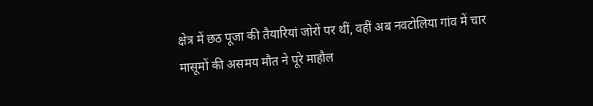क्षेत्र में छठ पूजा की तैयारियां जोरों पर थीं, वहीं अब नवटोलिया गांव में चार मासूमों की असमय मौत ने पूरे माहौल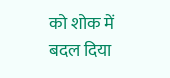को शोक में बदल दिया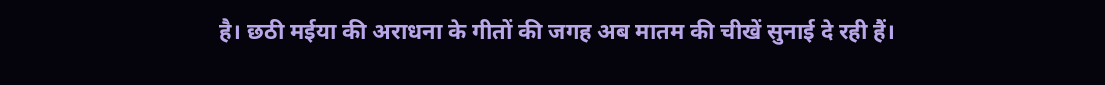है। छठी मईया की अराधना के गीतों की जगह अब मातम की चीखें सुनाई दे रही हैं।